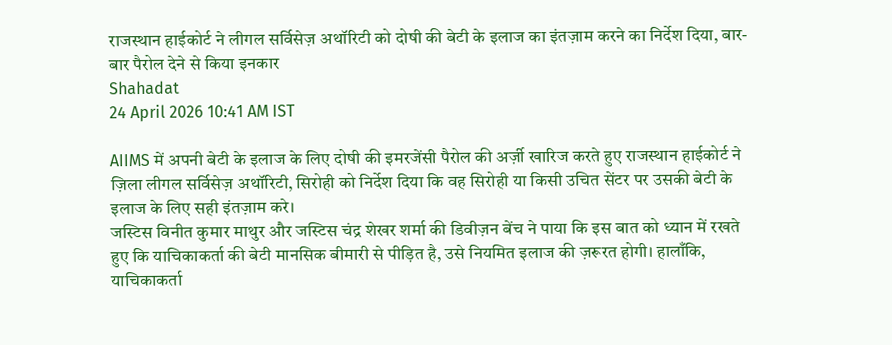राजस्थान हाईकोर्ट ने लीगल सर्विसेज़ अथॉरिटी को दोषी की बेटी के इलाज का इंतज़ाम करने का निर्देश दिया, बार-बार पैरोल देने से किया इनकार
Shahadat
24 April 2026 10:41 AM IST

AIIMS में अपनी बेटी के इलाज के लिए दोषी की इमरजेंसी पैरोल की अर्ज़ी खारिज करते हुए राजस्थान हाईकोर्ट ने ज़िला लीगल सर्विसेज़ अथॉरिटी, सिरोही को निर्देश दिया कि वह सिरोही या किसी उचित सेंटर पर उसकी बेटी के इलाज के लिए सही इंतज़ाम करे।
जस्टिस विनीत कुमार माथुर और जस्टिस चंद्र शेखर शर्मा की डिवीज़न बेंच ने पाया कि इस बात को ध्यान में रखते हुए कि याचिकाकर्ता की बेटी मानसिक बीमारी से पीड़ित है, उसे नियमित इलाज की ज़रूरत होगी। हालाँकि, याचिकाकर्ता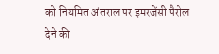को नियमित अंतराल पर इमरजेंसी पैरोल देने की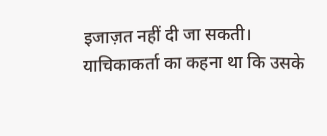इजाज़त नहीं दी जा सकती।
याचिकाकर्ता का कहना था कि उसके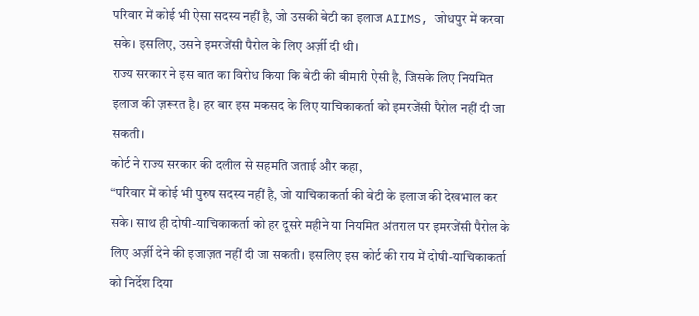परिवार में कोई भी ऐसा सदस्य नहीं है, जो उसकी बेटी का इलाज AIIMS, जोधपुर में करवा सके। इसलिए, उसने इमरजेंसी पैरोल के लिए अर्ज़ी दी थी।
राज्य सरकार ने इस बात का विरोध किया कि बेटी की बीमारी ऐसी है, जिसके लिए नियमित इलाज की ज़रूरत है। हर बार इस मकसद के लिए याचिकाकर्ता को इमरजेंसी पैरोल नहीं दी जा सकती।
कोर्ट ने राज्य सरकार की दलील से सहमति जताई और कहा,
“परिवार में कोई भी पुरुष सदस्य नहीं है, जो याचिकाकर्ता की बेटी के इलाज की देखभाल कर सके। साथ ही दोषी-याचिकाकर्ता को हर दूसरे महीने या नियमित अंतराल पर इमरजेंसी पैरोल के लिए अर्ज़ी देने की इजाज़त नहीं दी जा सकती। इसलिए इस कोर्ट की राय में दोषी-याचिकाकर्ता को निर्देश दिया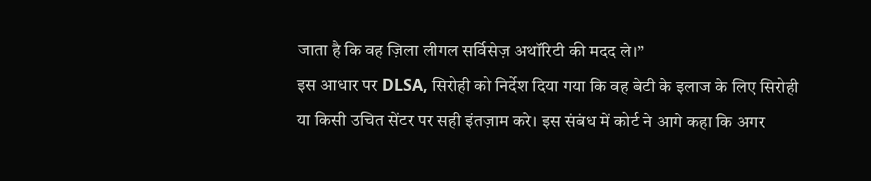जाता है कि वह ज़िला लीगल सर्विसेज़ अथॉरिटी की मदद ले।”
इस आधार पर DLSA, सिरोही को निर्देश दिया गया कि वह बेटी के इलाज के लिए सिरोही या किसी उचित सेंटर पर सही इंतज़ाम करे। इस संबंध में कोर्ट ने आगे कहा कि अगर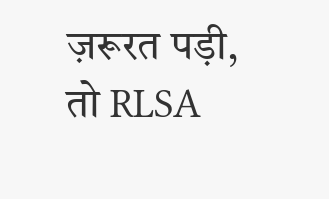ज़रूरत पड़ी, तो RLSA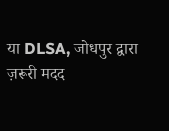या DLSA, जोधपुर द्वारा ज़रूरी मदद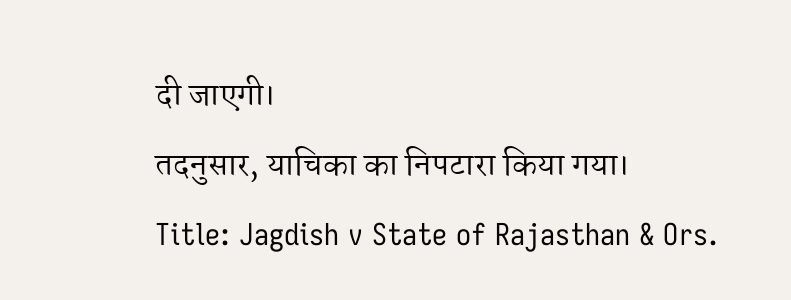दी जाएगी।
तदनुसार, याचिका का निपटारा किया गया।
Title: Jagdish v State of Rajasthan & Ors.